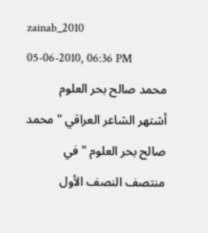zainab_2010
05-06-2010, 06:36 PM
محمد صالح بحر العلوم
أشتهر الشاعر العراقي " محمد صالح بحر العلوم " في منتصف النصف الأول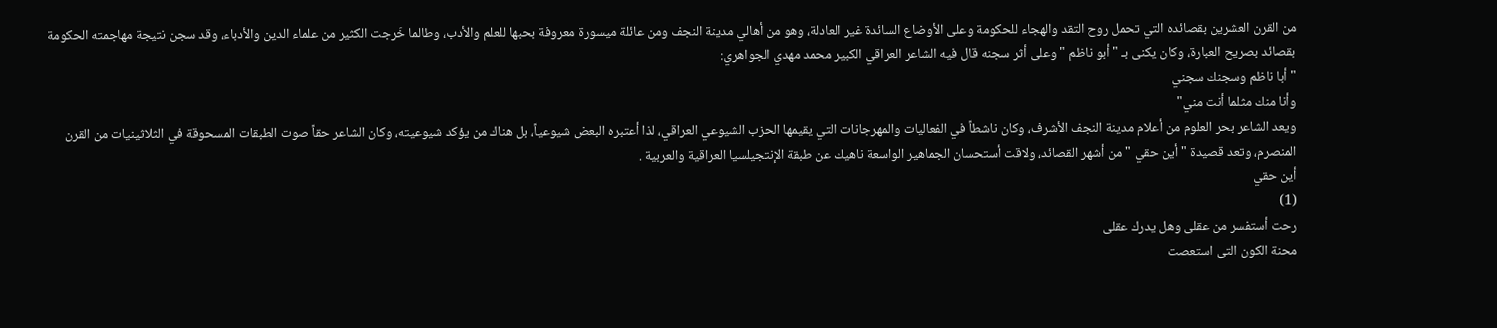من القرن العشرين بقصائده التي تحمل روح التقد والهجاء للحكومة وعلى الأوضاع السائدة غير العادلة، وهو من أهالي مدينة النجف ومن عائلة ميسورة معروفة بحبها للعلم والأدب، وطالما خَرجت الكثير من علماء الدين والأدباء، وقد سجن نتيجة مهاجمته الحكومة بقصائد بصريح العبارة، وكان يكنى بـ " أبو ناظم " وعلى أثر سجنه قال فيه الشاعر العراقي الكبير محمد مهدي الجواهري:
"أبا ناظم وسجنك سجني
وأنا منك مثلما أنت مني"
ويعد الشاعر بحر العلوم من أعلام مدينة النجف الأشرف، وكان ناشطاً في الفعاليات والمهرجانات التي يقيمها الحزب الشيوعي العراقي، لذا أعتبره البعض شيوعياً، بل هناك من يؤكد شيوعيته، وكان الشاعر حقاً صوت الطبقات المسحوقة في الثلاثينيات من القرن المنصرم، وتعد قصيدة " أين حقي " من أشهر القصائد، ولاقت أستحسان الجماهير الواسعة ناهيك عن طبقة الإنتجيلسيا العراقية والعربية .
أين حقي
(1)
رحت أستفسر من عقلى وهل يدرك عقلى
محنة الكون التى استعصت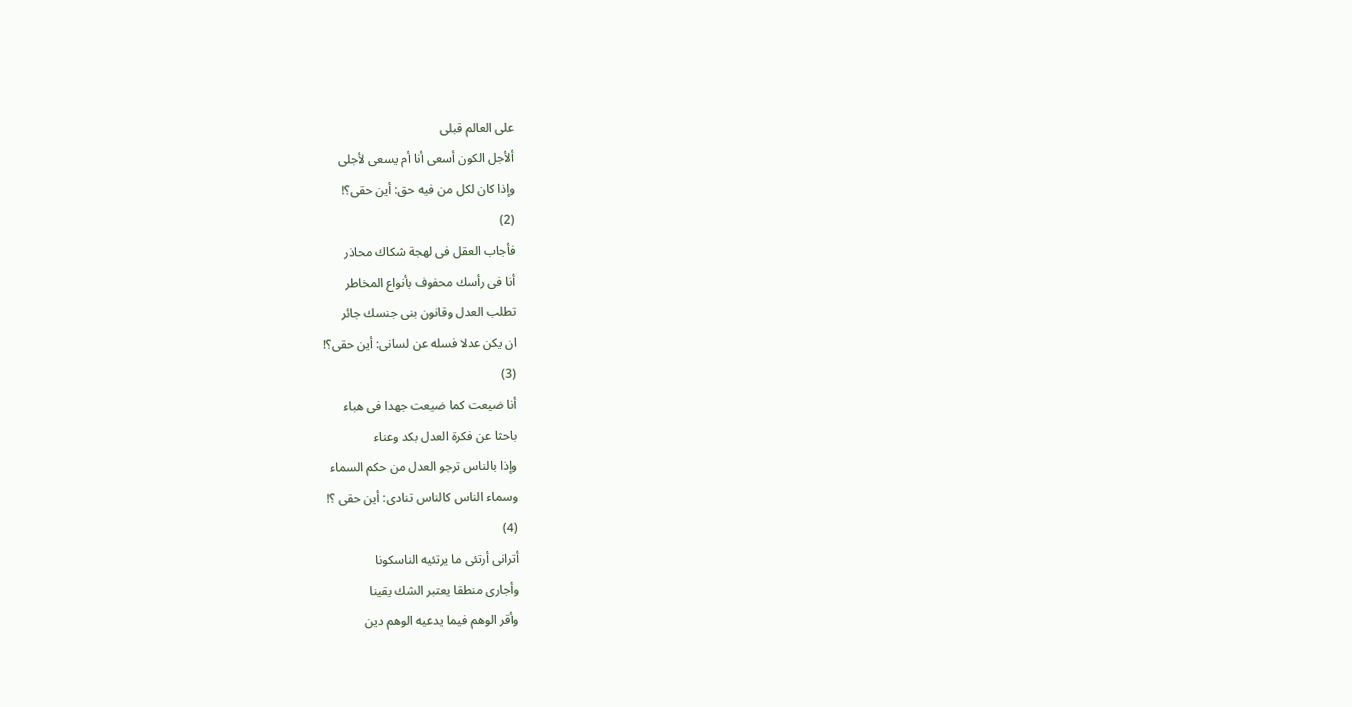على العالم قبلى
ألأجل الكون أسعى أنا أم يسعى لأجلى
وإذا كان لكل من فيه حق: أين حقى؟!
(2)
فأجاب العقل فى لهجة شكاك محاذر
أنا فى رأسك محفوف بأنواع المخاطر
تطلب العدل وقانون بنى جنسك جائر
ان يكن عدلا فسله عن لسانى: أين حقى؟!
(3)
أنا ضيعت كما ضيعت جهدا فى هباء
باحثا عن فكرة العدل بكد وعناء
وإذا بالناس ترجو العدل من حكم السماء
وسماء الناس كالناس تنادى: أين حقى ؟!
(4)
أترانى أرتئى ما يرتئيه الناسكونا
وأجارى منطقا يعتبر الشك يقينا
وأقر الوهم فيما يدعيه الوهم دين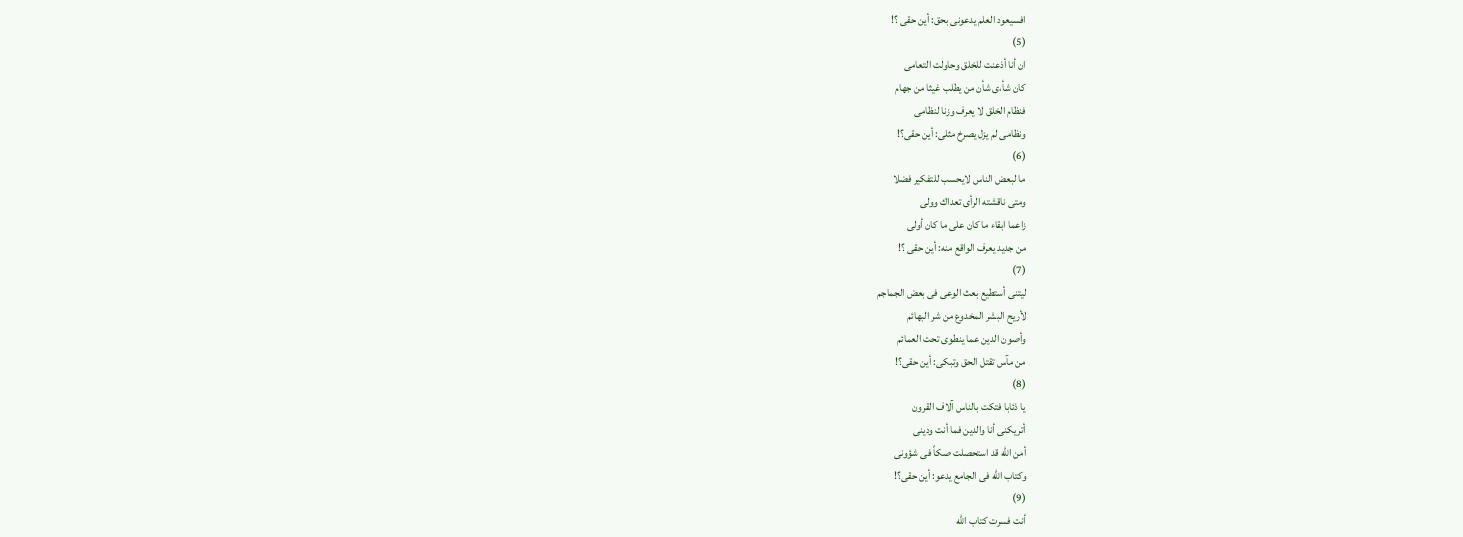افسيعود العلم يدعونى بحق: أين حقى ؟!
(5)
ان أنا أذعنت للخلق وحاولت التعامى
كان شأ،ى شأن من يطلب غيثا من جهام
فنظام الخلق لا يعرف وزنا لنظامى
ونظامى لم يزل يصرخ مثلى: أين حقى؟!
(6)
ما لبعض الناس لايحسب للتفكير فضلا
ومتى ناقشته الرأى تعداك وولى
زاعما ابقاء ما كان على ما كان أولى
من جديد يعرف الواقع منه: أين حقى ؟!
(7)
ليتنى أستطيع بعث الوعى فى بعض الجماجم
لأريح البشر المخدوع من شر البهائم
وأصون الدين عما ينطوى تحت العمائم
من مآس تقتل الحق وتبكى: أين حقى؟!
(8)
يا ذئابا فتكت بالناس آلاف القرون
أتريكنى أنا والدين فما أنت ودينى
أمن الله قد استحصلت صكاً فى شؤونى
وكتاب الله فى الجامع يدعو: أين حقى؟!
(9)
أنت فسرت كتاب الله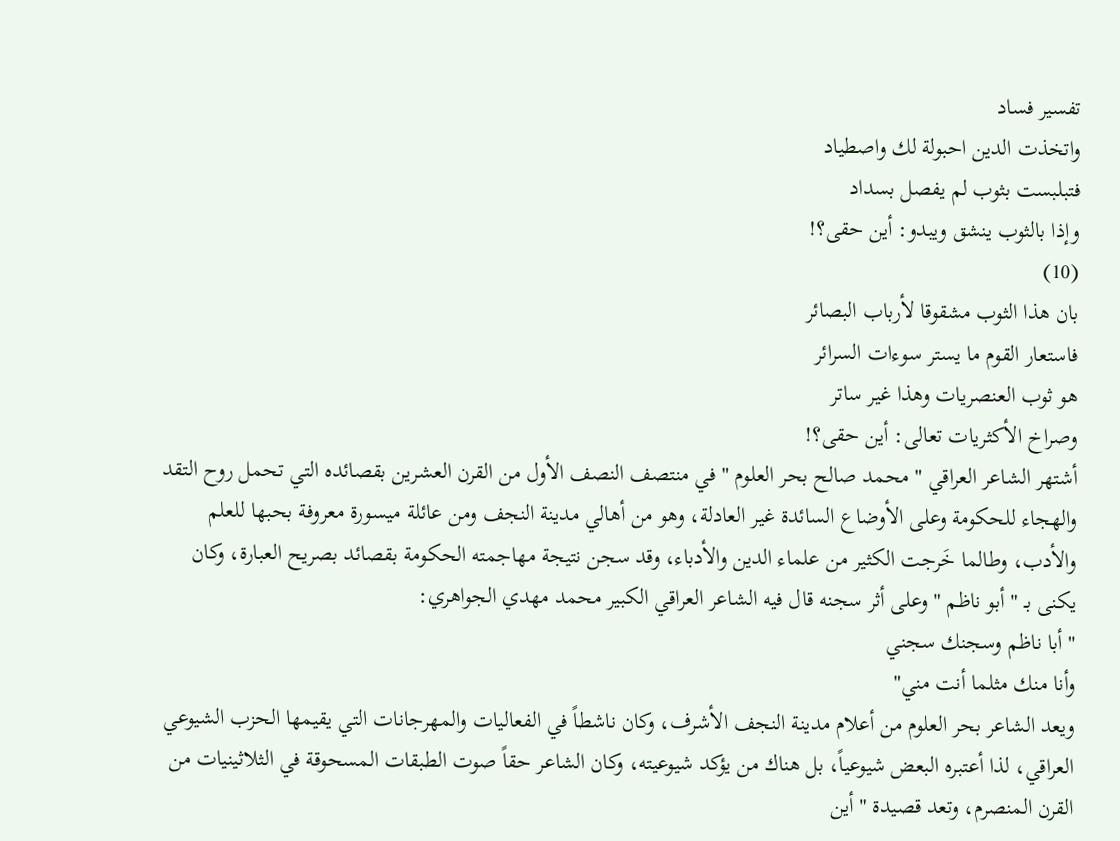تفسير فساد
واتخذت الدين احبولة لك واصطياد
فتبلبست بثوب لم يفصل بسداد
وإذا بالثوب ينشق ويبدو: أين حقى؟!
(10)
بان هذا الثوب مشقوقا لأرباب البصائر
فاستعار القوم ما يستر سوءات السرائر
هو ثوب العنصريات وهذا غير ساتر
وصراخ الأكثريات تعالى: أين حقى؟!
أشتهر الشاعر العراقي " محمد صالح بحر العلوم " في منتصف النصف الأول من القرن العشرين بقصائده التي تحمل روح التقد والهجاء للحكومة وعلى الأوضاع السائدة غير العادلة، وهو من أهالي مدينة النجف ومن عائلة ميسورة معروفة بحبها للعلم والأدب، وطالما خَرجت الكثير من علماء الدين والأدباء، وقد سجن نتيجة مهاجمته الحكومة بقصائد بصريح العبارة، وكان يكنى بـ " أبو ناظم " وعلى أثر سجنه قال فيه الشاعر العراقي الكبير محمد مهدي الجواهري:
"أبا ناظم وسجنك سجني
وأنا منك مثلما أنت مني"
ويعد الشاعر بحر العلوم من أعلام مدينة النجف الأشرف، وكان ناشطاً في الفعاليات والمهرجانات التي يقيمها الحزب الشيوعي العراقي، لذا أعتبره البعض شيوعياً، بل هناك من يؤكد شيوعيته، وكان الشاعر حقاً صوت الطبقات المسحوقة في الثلاثينيات من القرن المنصرم، وتعد قصيدة " أين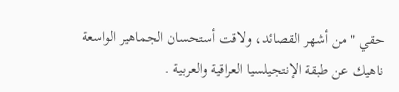حقي " من أشهر القصائد، ولاقت أستحسان الجماهير الواسعة ناهيك عن طبقة الإنتجيلسيا العراقية والعربية .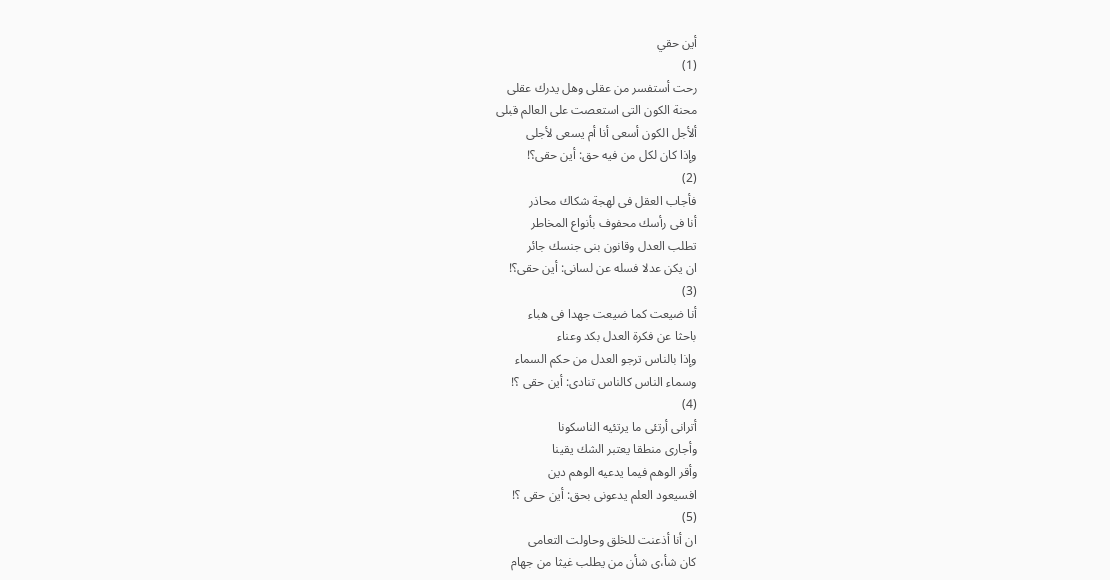أين حقي
(1)
رحت أستفسر من عقلى وهل يدرك عقلى
محنة الكون التى استعصت على العالم قبلى
ألأجل الكون أسعى أنا أم يسعى لأجلى
وإذا كان لكل من فيه حق: أين حقى؟!
(2)
فأجاب العقل فى لهجة شكاك محاذر
أنا فى رأسك محفوف بأنواع المخاطر
تطلب العدل وقانون بنى جنسك جائر
ان يكن عدلا فسله عن لسانى: أين حقى؟!
(3)
أنا ضيعت كما ضيعت جهدا فى هباء
باحثا عن فكرة العدل بكد وعناء
وإذا بالناس ترجو العدل من حكم السماء
وسماء الناس كالناس تنادى: أين حقى ؟!
(4)
أترانى أرتئى ما يرتئيه الناسكونا
وأجارى منطقا يعتبر الشك يقينا
وأقر الوهم فيما يدعيه الوهم دين
افسيعود العلم يدعونى بحق: أين حقى ؟!
(5)
ان أنا أذعنت للخلق وحاولت التعامى
كان شأ،ى شأن من يطلب غيثا من جهام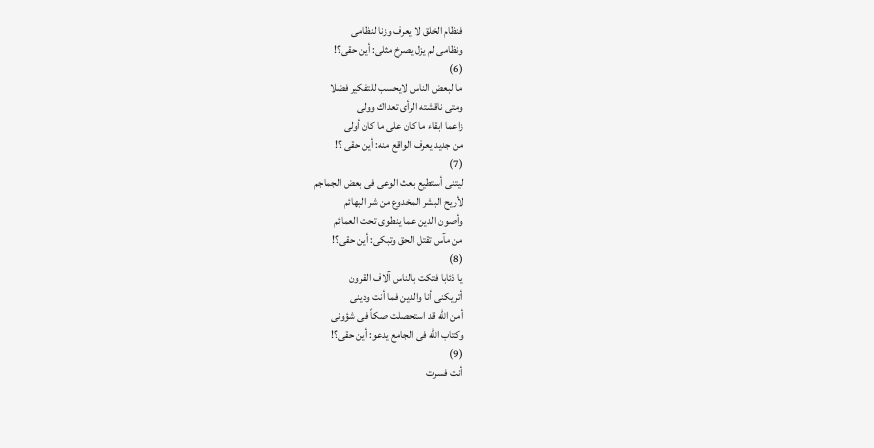فنظام الخلق لا يعرف وزنا لنظامى
ونظامى لم يزل يصرخ مثلى: أين حقى؟!
(6)
ما لبعض الناس لايحسب للتفكير فضلا
ومتى ناقشته الرأى تعداك وولى
زاعما ابقاء ما كان على ما كان أولى
من جديد يعرف الواقع منه: أين حقى ؟!
(7)
ليتنى أستطيع بعث الوعى فى بعض الجماجم
لأريح البشر المخدوع من شر البهائم
وأصون الدين عما ينطوى تحت العمائم
من مآس تقتل الحق وتبكى: أين حقى؟!
(8)
يا ذئابا فتكت بالناس آلاف القرون
أتريكنى أنا والدين فما أنت ودينى
أمن الله قد استحصلت صكاً فى شؤونى
وكتاب الله فى الجامع يدعو: أين حقى؟!
(9)
أنت فسرت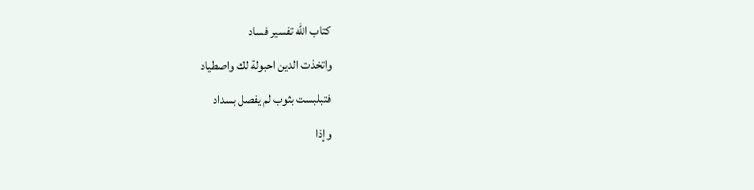كتاب الله تفسير فساد
واتخذت الدين احبولة لك واصطياد
فتبلبست بثوب لم يفصل بسداد
وإذا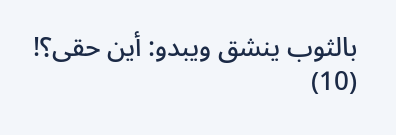بالثوب ينشق ويبدو: أين حقى؟!
(10)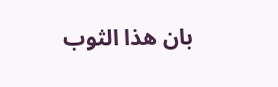بان هذا الثوب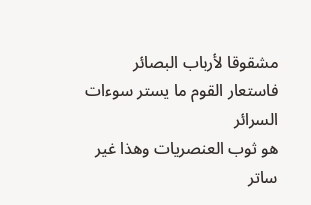مشقوقا لأرباب البصائر
فاستعار القوم ما يستر سوءات السرائر
هو ثوب العنصريات وهذا غير ساتر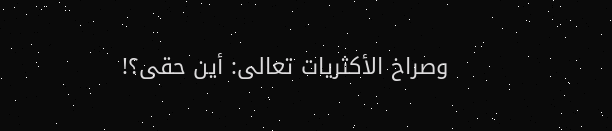وصراخ الأكثريات تعالى: أين حقى؟!